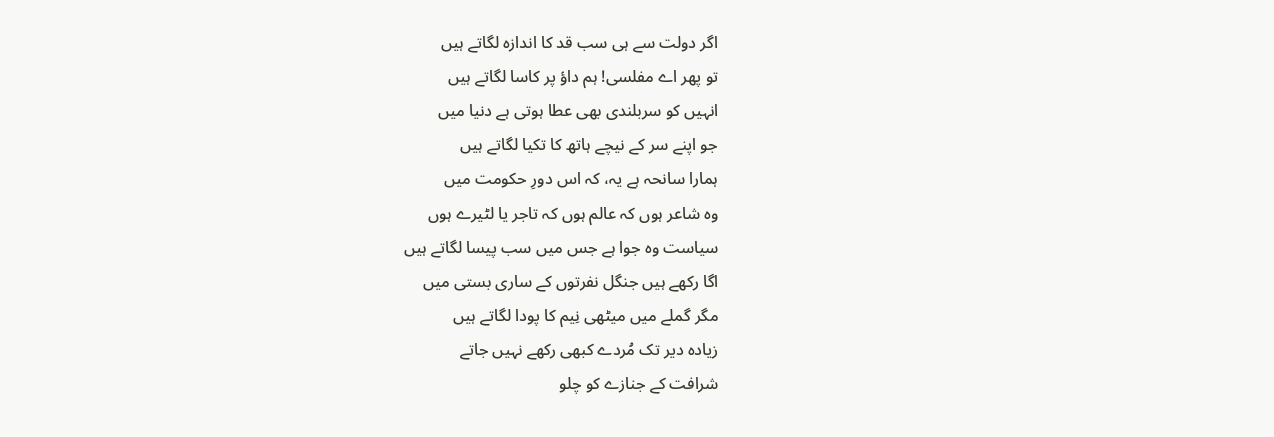اگر دولت سے ہی سب قد کا اندازہ لگاتے ہیں
تو پھر اے مفلسی! ہم داؤ پر کاسا لگاتے ہیں
انہیں کو سربلندی بھی عطا ہوتی ہے دنیا میں
جو اپنے سر کے نیچے ہاتھ کا تکیا لگاتے ہیں
ہمارا سانحہ ہے یہ، کہ اس دورِ حکومت میں
وہ شاعر ہوں کہ عالم ہوں کہ تاجر یا لٹیرے ہوں
سیاست وہ جوا ہے جس میں سب پیسا لگاتے ہیں
اگا رکھے ہیں جنگل نفرتوں کے ساری بستی میں
مگر گملے میں میٹھی نِیم کا پودا لگاتے ہیں
زیادہ دیر تک مُردے کبھی رکھے نہیں جاتے
شرافت کے جنازے کو چلو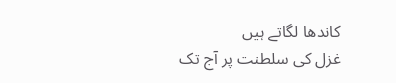کاندھا لگاتے ہیں
غزل کی سلطنت پر آج تک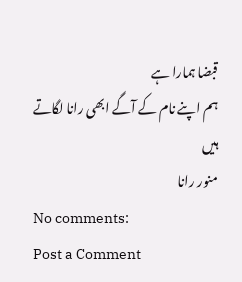قبضا ہمارا ہے
ہم اپنے نام کے آگے ابھی رانا لگاتے ہیں
منور رانا
No comments:
Post a Comment